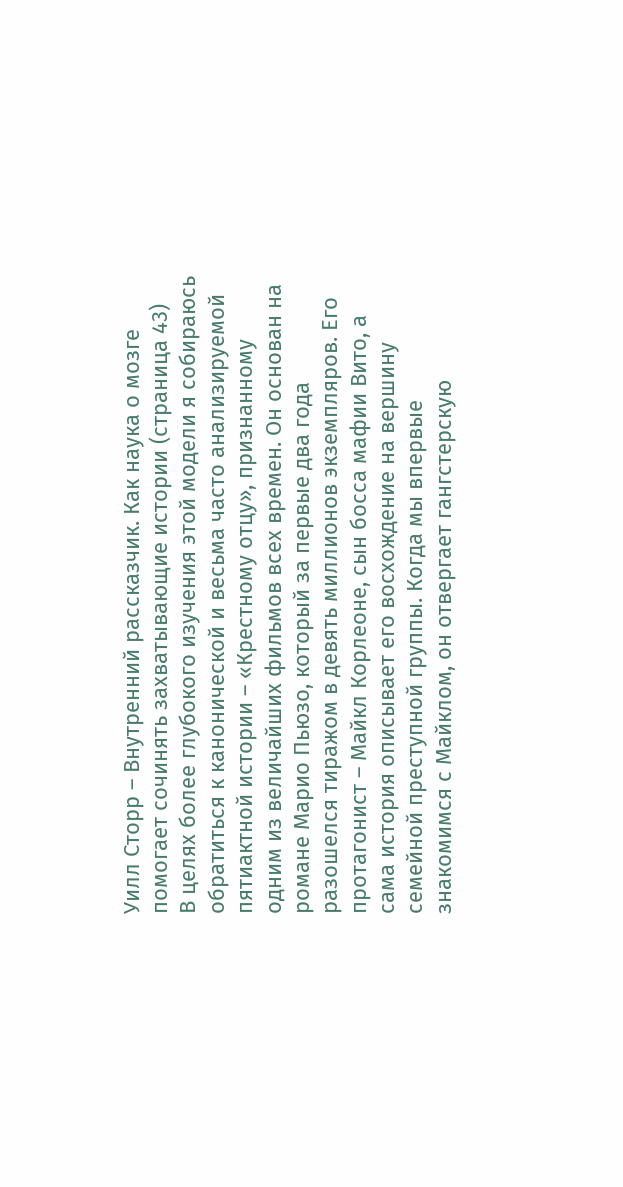Уилл Сторр – Внутренний рассказчик. Как наука о мозге помогает сочинять захватывающие истории (страница 43)
В целях более глубокого изучения этой модели я собираюсь обратиться к канонической и весьма часто анализируемой пятиактной истории – «Крестному отцу», признанному одним из величайших фильмов всех времен. Он основан на романе Марио Пьюзо, который за первые два года разошелся тиражом в девять миллионов экземпляров. Его протагонист – Майкл Корлеоне, сын босса мафии Вито, а сама история описывает его восхождение на вершину семейной преступной группы. Когда мы впервые знакомимся с Майклом, он отвергает гангстерскую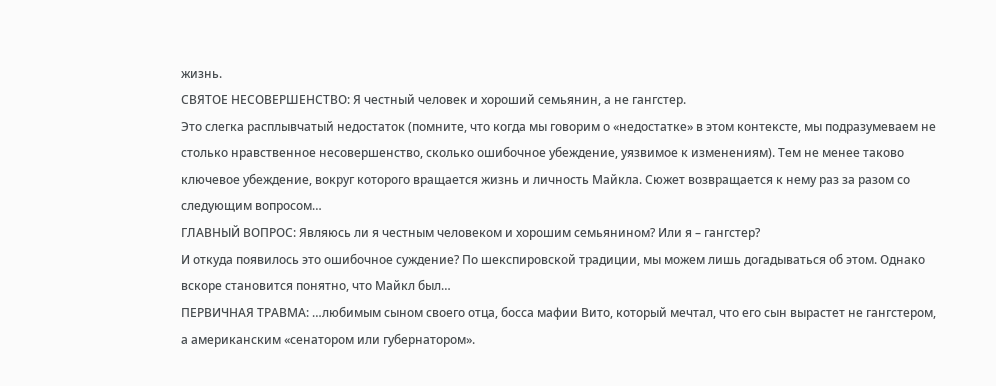жизнь.
СВЯТОЕ НЕСОВЕРШЕНСТВО: Я честный человек и хороший семьянин, а не гангстер.
Это слегка расплывчатый недостаток (помните, что когда мы говорим о «недостатке» в этом контексте, мы подразумеваем не столько нравственное несовершенство, сколько ошибочное убеждение, уязвимое к изменениям). Тем не менее таково ключевое убеждение, вокруг которого вращается жизнь и личность Майкла. Сюжет возвращается к нему раз за разом со следующим вопросом…
ГЛАВНЫЙ ВОПРОС: Являюсь ли я честным человеком и хорошим семьянином? Или я – гангстер?
И откуда появилось это ошибочное суждение? По шекспировской традиции, мы можем лишь догадываться об этом. Однако вскоре становится понятно, что Майкл был…
ПЕРВИЧНАЯ ТРАВМА: …любимым сыном своего отца, босса мафии Вито, который мечтал, что его сын вырастет не гангстером, а американским «сенатором или губернатором».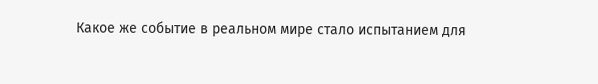Какое же событие в реальном мире стало испытанием для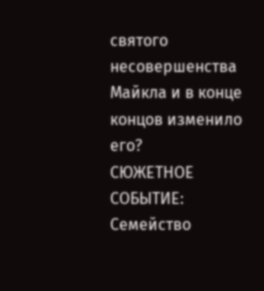святого несовершенства Майкла и в конце концов изменило его?
СЮЖЕТНОЕ СОБЫТИЕ: Семейство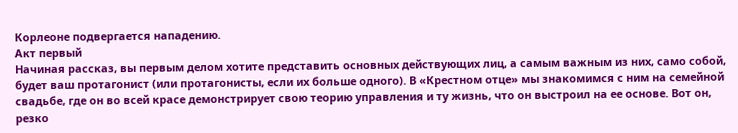Корлеоне подвергается нападению.
Акт первый
Начиная рассказ, вы первым делом хотите представить основных действующих лиц, а самым важным из них, само собой, будет ваш протагонист (или протагонисты, если их больше одного). В «Крестном отце» мы знакомимся с ним на семейной свадьбе, где он во всей красе демонстрирует свою теорию управления и ту жизнь, что он выстроил на ее основе. Вот он, резко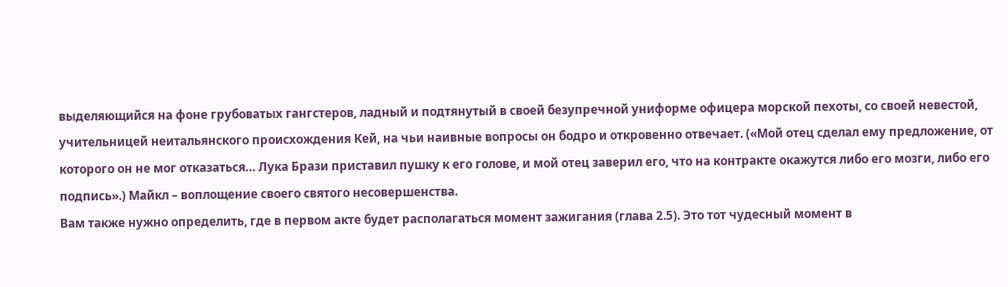выделяющийся на фоне грубоватых гангстеров, ладный и подтянутый в своей безупречной униформе офицера морской пехоты, со своей невестой, учительницей неитальянского происхождения Кей, на чьи наивные вопросы он бодро и откровенно отвечает. («Мой отец сделал ему предложение, от которого он не мог отказаться… Лука Брази приставил пушку к его голове, и мой отец заверил его, что на контракте окажутся либо его мозги, либо его подпись».) Майкл – воплощение своего святого несовершенства.
Вам также нужно определить, где в первом акте будет располагаться момент зажигания (глава 2.5). Это тот чудесный момент в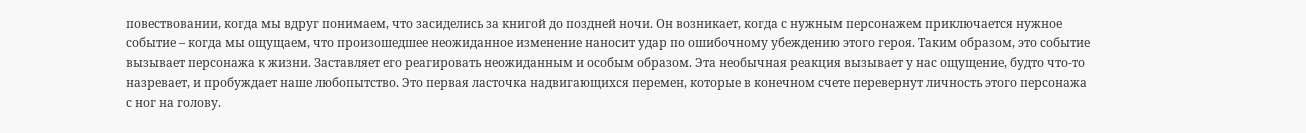повествовании, когда мы вдруг понимаем, что засиделись за книгой до поздней ночи. Он возникает, когда с нужным персонажем приключается нужное событие – когда мы ощущаем, что произошедшее неожиданное изменение наносит удар по ошибочному убеждению этого героя. Таким образом, это событие вызывает персонажа к жизни. Заставляет его реагировать неожиданным и особым образом. Эта необычная реакция вызывает у нас ощущение, будто что-то назревает, и пробуждает наше любопытство. Это первая ласточка надвигающихся перемен, которые в конечном счете перевернут личность этого персонажа с ног на голову.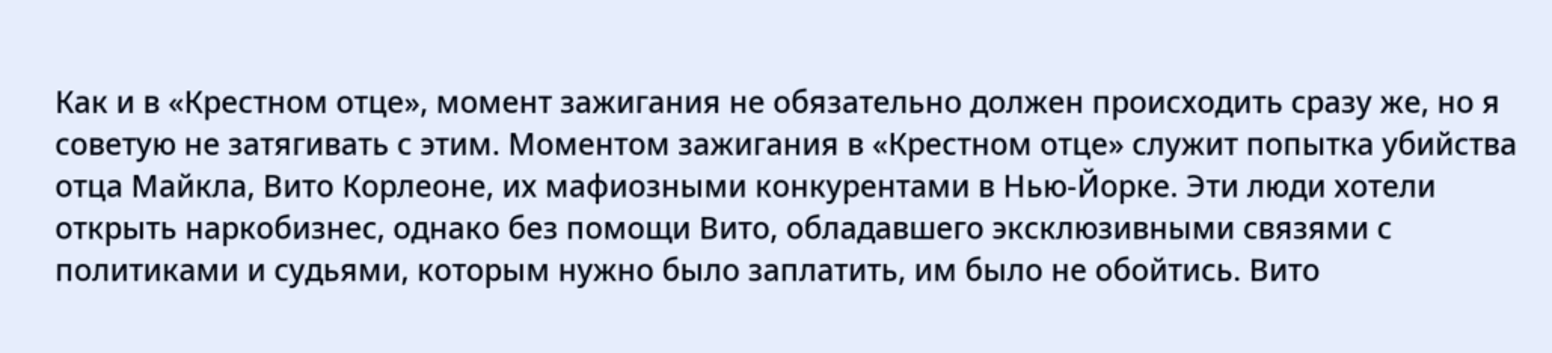Как и в «Крестном отце», момент зажигания не обязательно должен происходить сразу же, но я советую не затягивать с этим. Моментом зажигания в «Крестном отце» служит попытка убийства отца Майкла, Вито Корлеоне, их мафиозными конкурентами в Нью-Йорке. Эти люди хотели открыть наркобизнес, однако без помощи Вито, обладавшего эксклюзивными связями с политиками и судьями, которым нужно было заплатить, им было не обойтись. Вито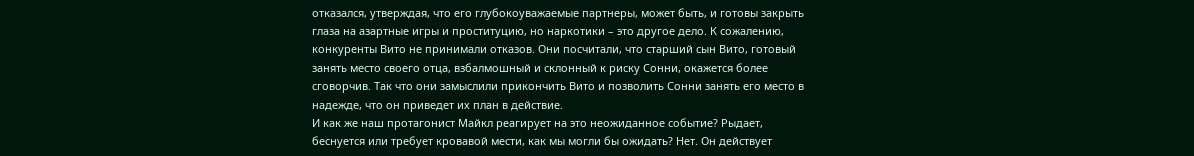отказался, утверждая, что его глубокоуважаемые партнеры, может быть, и готовы закрыть глаза на азартные игры и проституцию, но наркотики – это другое дело. К сожалению, конкуренты Вито не принимали отказов. Они посчитали, что старший сын Вито, готовый занять место своего отца, взбалмошный и склонный к риску Сонни, окажется более сговорчив. Так что они замыслили прикончить Вито и позволить Сонни занять его место в надежде, что он приведет их план в действие.
И как же наш протагонист Майкл реагирует на это неожиданное событие? Рыдает, беснуется или требует кровавой мести, как мы могли бы ожидать? Нет. Он действует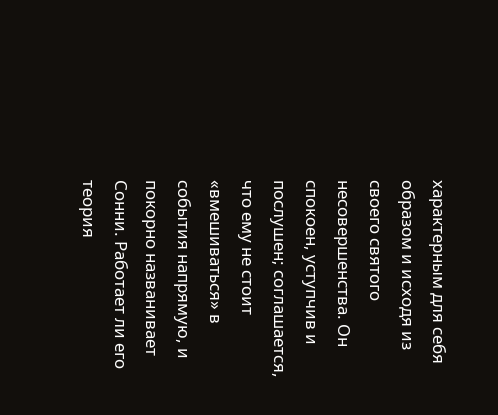характерным для себя образом и исходя из своего святого несовершенства. Он спокоен, уступчив и послушен; соглашается, что ему не стоит «вмешиваться» в события напрямую, и покорно названивает Сонни. Работает ли его теория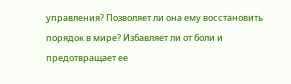управления? Позволяет ли она ему восстановить порядок в мире? Избавляет ли от боли и предотвращает ее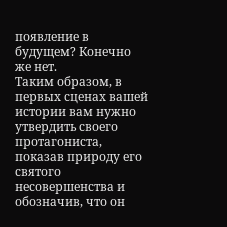появление в будущем? Конечно же нет.
Таким образом, в первых сценах вашей истории вам нужно утвердить своего протагониста, показав природу его святого несовершенства и обозначив, что он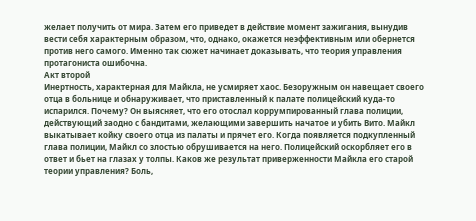желает получить от мира. Затем его приведет в действие момент зажигания, вынудив вести себя характерным образом, что, однако, окажется неэффективным или обернется против него самого. Именно так сюжет начинает доказывать, что теория управления протагониста ошибочна.
Акт второй
Инертность, характерная для Майкла, не усмиряет хаос. Безоружным он навещает своего отца в больнице и обнаруживает, что приставленный к палате полицейский куда-то испарился. Почему? Он выясняет, что его отослал коррумпированный глава полиции, действующий заодно с бандитами, желающими завершить начатое и убить Вито. Майкл выкатывает койку своего отца из палаты и прячет его. Когда появляется подкупленный глава полиции, Майкл со злостью обрушивается на него. Полицейский оскорбляет его в ответ и бьет на глазах у толпы. Каков же результат приверженности Майкла его старой теории управления? Боль,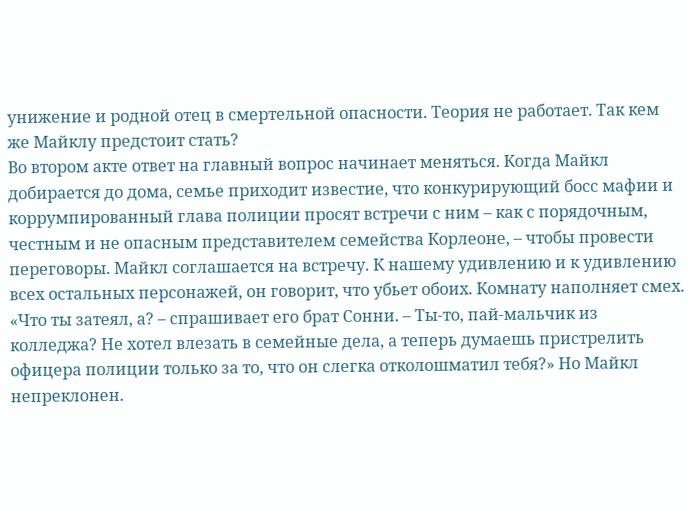унижение и родной отец в смертельной опасности. Теория не работает. Так кем же Майклу предстоит стать?
Во втором акте ответ на главный вопрос начинает меняться. Когда Майкл добирается до дома, семье приходит известие, что конкурирующий босс мафии и коррумпированный глава полиции просят встречи с ним – как с порядочным, честным и не опасным представителем семейства Корлеоне, – чтобы провести переговоры. Майкл соглашается на встречу. К нашему удивлению и к удивлению всех остальных персонажей, он говорит, что убьет обоих. Комнату наполняет смех. «Что ты затеял, а? – спрашивает его брат Сонни. – Ты-то, пай-мальчик из колледжа? Не хотел влезать в семейные дела, а теперь думаешь пристрелить офицера полиции только за то, что он слегка отколошматил тебя?» Но Майкл непреклонен.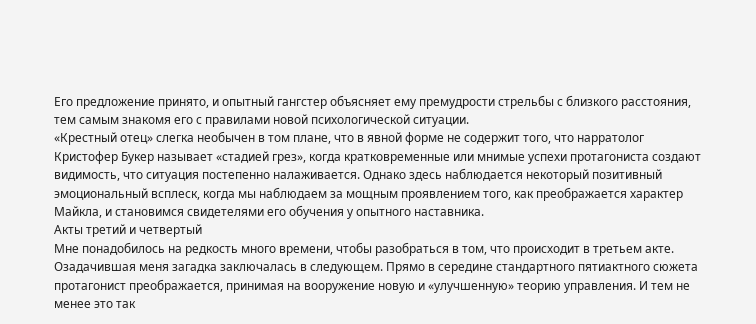Его предложение принято, и опытный гангстер объясняет ему премудрости стрельбы с близкого расстояния, тем самым знакомя его с правилами новой психологической ситуации.
«Крестный отец» слегка необычен в том плане, что в явной форме не содержит того, что нарратолог Кристофер Букер называет «стадией грез», когда кратковременные или мнимые успехи протагониста создают видимость, что ситуация постепенно налаживается. Однако здесь наблюдается некоторый позитивный эмоциональный всплеск, когда мы наблюдаем за мощным проявлением того, как преображается характер Майкла, и становимся свидетелями его обучения у опытного наставника.
Акты третий и четвертый
Мне понадобилось на редкость много времени, чтобы разобраться в том, что происходит в третьем акте. Озадачившая меня загадка заключалась в следующем. Прямо в середине стандартного пятиактного сюжета протагонист преображается, принимая на вооружение новую и «улучшенную» теорию управления. И тем не менее это так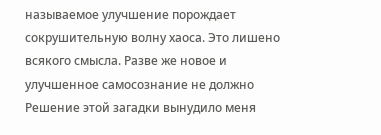называемое улучшение порождает сокрушительную волну хаоса. Это лишено всякого смысла. Разве же новое и улучшенное самосознание не должно
Решение этой загадки вынудило меня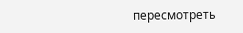пересмотреть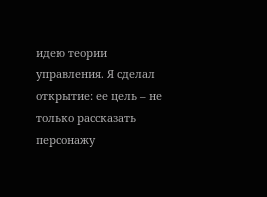идею теории управления. Я сделал открытие: ее цель – не только рассказать персонажу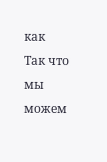как
Так что мы можем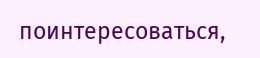поинтересоваться,